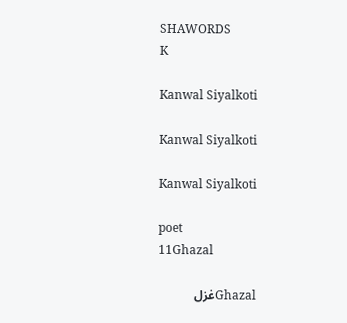SHAWORDS
K

Kanwal Siyalkoti

Kanwal Siyalkoti

Kanwal Siyalkoti

poet
11Ghazal

Ghazalغزل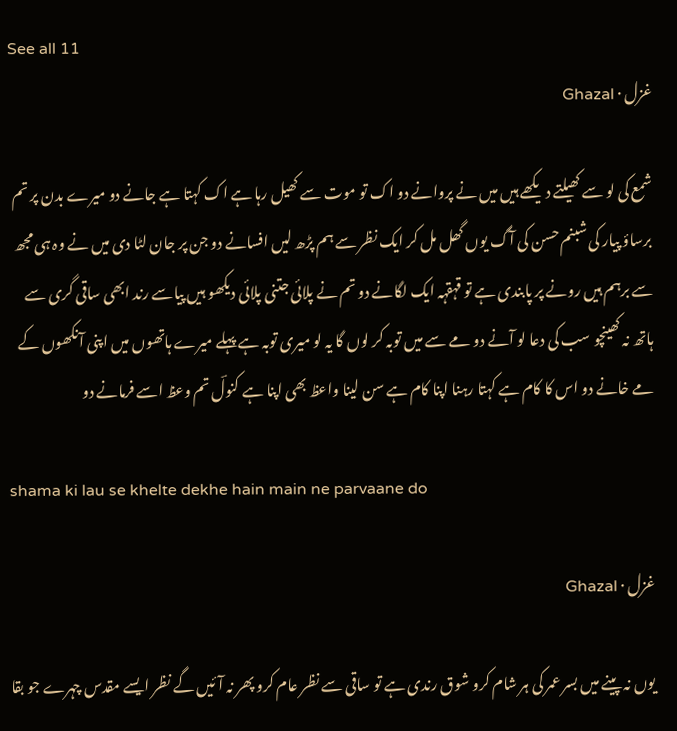See all 11
غزل · Ghazal

شمع کی لو سے کھیلتے دیکھے ہیں میں نے پروانے دو اک تو موت سے کھیل رہا ہے اک کہتا ہے جانے دو میرے بدن پر تم برساؤ پیار کی شبنم حسن کی آگ یوں گھل مل کر ایک نظر سے ہم پڑھ لیں افسانے دو جن پر جان لٹا دی میں نے وہ ہی مجھ سے برہم ہیں رونے پر پابندی ہے تو قہقہہ ایک لگانے دو تم نے پلائی جتنی پلائی دیکھو ہیں پیاسے رند ابھی ساقی گری سے ہاتھ نہ کھینچو سب کی دعا لو آنے دو مے سے میں توبہ کر لوں گا یہ لو میری توبہ ہے پہلے میرے ہاتھوں میں اپنی آنکھوں کے مے خانے دو اس کا کام ہے کہتا رہنا اپنا کام ہے سن لینا واعظ بھی اپنا ہے کنولؔ تم وعظ اسے فرمانے دو

shama ki lau se khelte dekhe hain main ne parvaane do

غزل · Ghazal

یوں نہ پینے میں بسر عمر کی ہر شام کرو شوق رندی ہے تو ساقی سے نظر عام کرو پھر نہ آئیں گے نظر ایسے مقدس چہرے جو بقا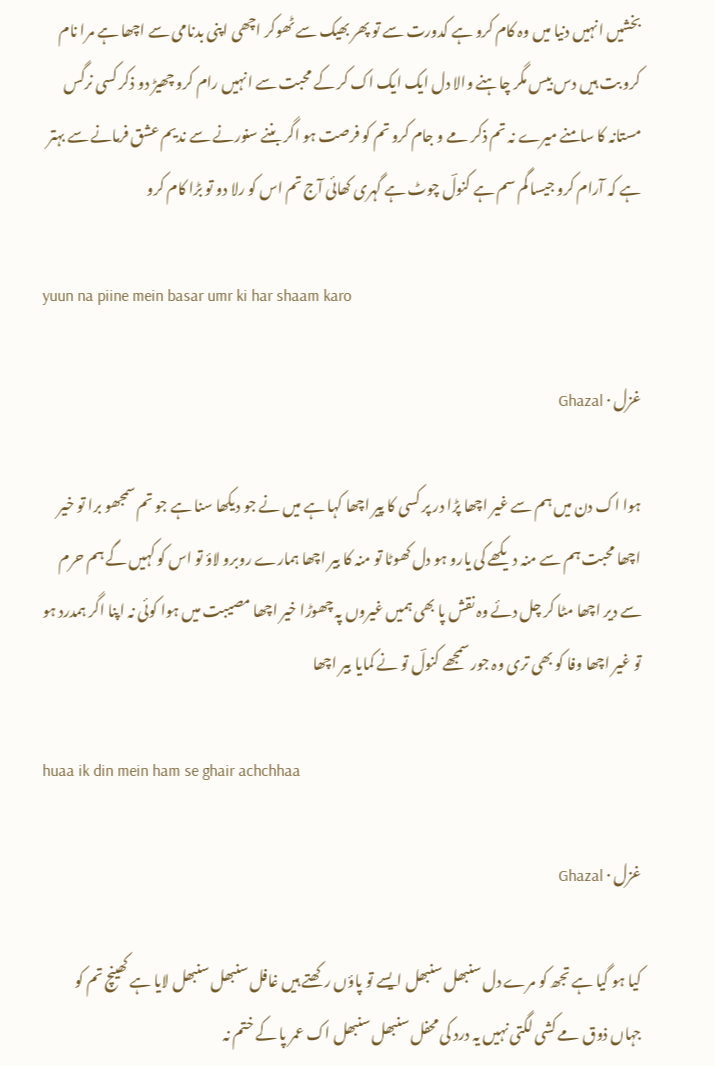بخشیں انہیں دنیا میں وہ کام کرو ہے کدورت سے تو پھر بھیک سے ٹھوکر اچھی اپنی بدنامی سے اچھا ہے مرا نام کرو بت ہیں دس بیس مگر چاہنے والا دل ایک ایک اک کر کے محبت سے انہیں رام کرو چھیڑ دو ذکر کسی نرگس مستانہ کا سامنے میرے نہ تم ذکر مے و جام کرو تم کو فرصت ہو اگر بننے سنورنے سے ندیم عشق فرمانے سے بہتر ہے کہ آرام کرو جیسا گم سم ہے کنولؔ چوٹ ہے گہری کھائی آج تم اس کو رلا دو تو بڑا کام کرو

yuun na piine mein basar umr ki har shaam karo

غزل · Ghazal

ہوا اک دن میں ہم سے غیر اچھا پڑا در پر کسی کا پیر اچھا کہا ہے میں نے جو دیکھا سنا ہے جو تم سمجھو برا تو خیر اچھا محبت ہم سے منہ دیکھے کی یارو ہو دل کھوٹا تو منہ کا بیر اچھا ہمارے روبرو لاؤ تو اس کو کہیں گے ہم حرم سے دیر اچھا مٹا کر چل دئے وہ نقش پا بھی ہمیں غیروں پہ چھوڑا خیر اچھا مصیبت میں ہوا کوئی نہ اپنا اگر ہمدرد ہو تو غیر اچھا وفا کو بھی تری وہ جور سمجھے کنولؔ تو نے کمایا بیر اچھا

huaa ik din mein ham se ghair achchhaa

غزل · Ghazal

کیا ہو گیا ہے تجھ کو مرے دل سنبھل سنبھل ایسے تو پاؤں رکھتے ہیں غافل سنبھل سنبھل لایا ہے کھینچ تم کو جہاں ذوق مے کشی لگتی نہیں یہ درد کی محفل سنبھل سنبھل اک عمر پا کے ختم نہ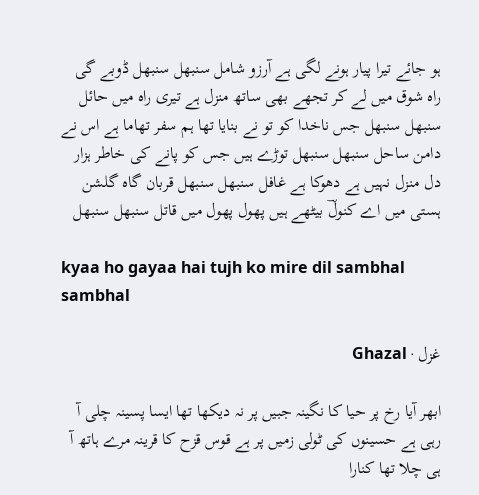ہو جائے تیرا پیار ہونے لگی ہے آرزو شامل سنبھل سنبھل ڈوبے گی راہ شوق میں لے کر تجھے بھی ساتھ منزل ہے تیری راہ میں حائل سنبھل سنبھل جس ناخدا کو تو نے بنایا تھا ہم سفر تھاما ہے اس نے دامن ساحل سنبھل سنبھل توڑے ہیں جس کو پانے کی خاطر ہزار دل منزل نہیں ہے دھوکا ہے غافل سنبھل سنبھل قربان گاہ گلشن ہستی میں اے کنولؔ بیٹھے ہیں پھول پھول میں قاتل سنبھل سنبھل

kyaa ho gayaa hai tujh ko mire dil sambhal sambhal

غزل · Ghazal

ابھر آیا رخ پر حیا کا نگینہ جبیں پر نہ دیکھا تھا ایسا پسینہ چلی آ رہی ہے حسینوں کی ٹولی زمیں پر ہے قوس قزح کا قرینہ مرے ہاتھ آ ہی چلا تھا کنارا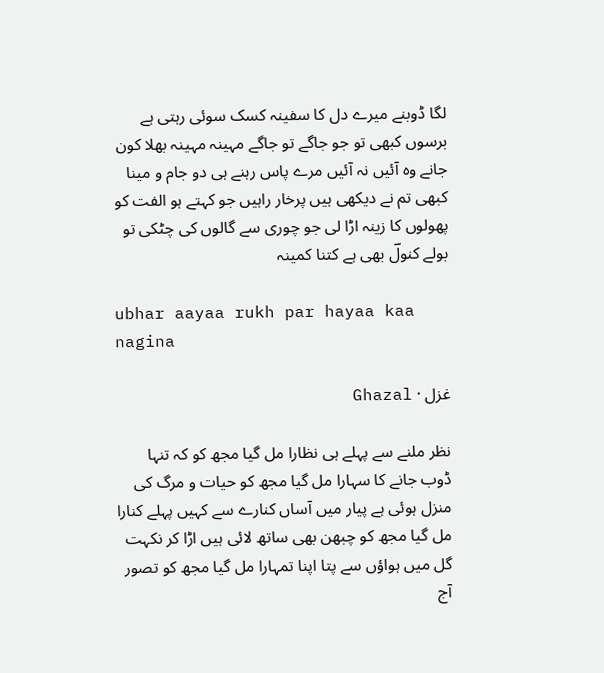لگا ڈوبنے میرے دل کا سفینہ کسک سوئی رہتی ہے برسوں کبھی تو جو جاگے تو جاگے مہینہ مہینہ بھلا کون جانے وہ آئیں نہ آئیں مرے پاس رہنے ہی دو جام و مینا کبھی تم نے دیکھی ہیں پرخار راہیں جو کہتے ہو الفت کو پھولوں کا زینہ اڑا لی جو چوری سے گالوں کی چٹکی تو بولے کنولؔ بھی ہے کتنا کمینہ

ubhar aayaa rukh par hayaa kaa nagina

غزل · Ghazal

نظر ملنے سے پہلے ہی نظارا مل گیا مجھ کو کہ تنہا ڈوب جانے کا سہارا مل گیا مجھ کو حیات و مرگ کی منزل ہوئی ہے پیار میں آساں کنارے سے کہیں پہلے کنارا مل گیا مجھ کو چبھن بھی ساتھ لائی ہیں اڑا کر نکہت گل میں ہواؤں سے پتا اپنا تمہارا مل گیا مجھ کو تصور آج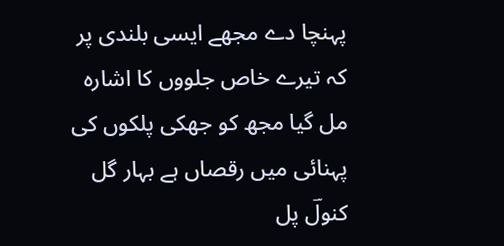پہنچا دے مجھے ایسی بلندی پر کہ تیرے خاص جلووں کا اشارہ مل گیا مجھ کو جھکی پلکوں کی پہنائی میں رقصاں ہے بہار گل کنولؔ پل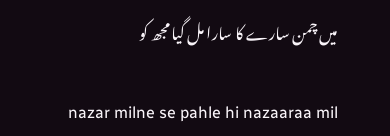میں چمن سارے کا سارا مل گیا مجھ کو

nazar milne se pahle hi nazaaraa mil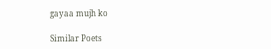gayaa mujh ko

Similar Poets